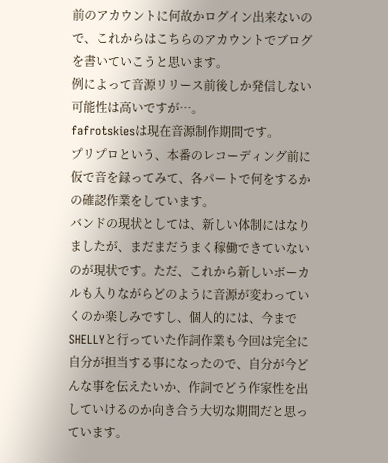前のアカウントに何故かログイン出来ないので、これからはこちらのアカウントでブログを書いていこうと思います。
例によって音源リリース前後しか発信しない可能性は高いですが…。
fafrotskiesは現在音源制作期間です。
プリプロという、本番のレコーディング前に仮で音を録ってみて、各パートで何をするかの確認作業をしています。
バンドの現状としては、新しい体制にはなりましたが、まだまだうまく稼働できていないのが現状です。ただ、これから新しいボーカルも入りながらどのように音源が変わっていくのか楽しみですし、個人的には、今までSHELLYと行っていた作詞作業も今回は完全に自分が担当する事になったので、自分が今どんな事を伝えたいか、作詞でどう作家性を出していけるのか向き合う大切な期間だと思っています。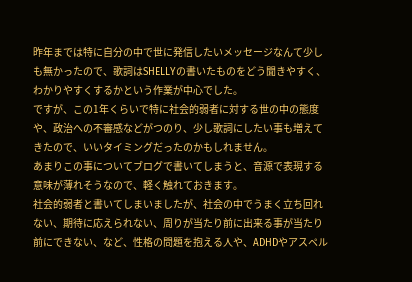昨年までは特に自分の中で世に発信したいメッセージなんて少しも無かったので、歌詞はSHELLYの書いたものをどう聞きやすく、わかりやすくするかという作業が中心でした。
ですが、この1年くらいで特に社会的弱者に対する世の中の態度や、政治への不審感などがつのり、少し歌詞にしたい事も増えてきたので、いいタイミングだったのかもしれません。
あまりこの事についてブログで書いてしまうと、音源で表現する意味が薄れそうなので、軽く触れておきます。
社会的弱者と書いてしまいましたが、社会の中でうまく立ち回れない、期待に応えられない、周りが当たり前に出来る事が当たり前にできない、など、性格の問題を抱える人や、ADHDやアスペル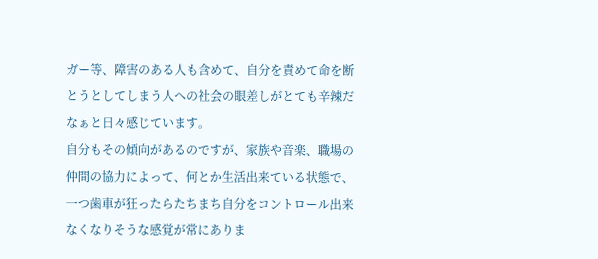ガー等、障害のある人も含めて、自分を責めて命を断とうとしてしまう人への社会の眼差しがとても辛辣だなぁと日々感じています。
自分もその傾向があるのですが、家族や音楽、職場の仲間の協力によって、何とか生活出来ている状態で、一つ歯車が狂ったらたちまち自分をコントロール出来なくなりそうな感覚が常にありま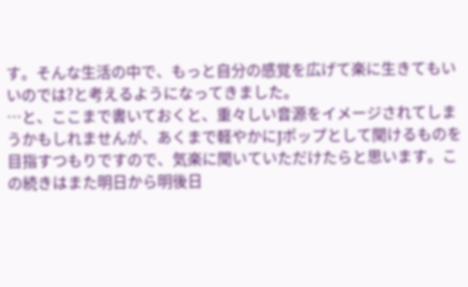す。そんな生活の中で、もっと自分の感覚を広げて楽に生きてもいいのでは?と考えるようになってきました。
…と、ここまで書いておくと、重々しい音源をイメージされてしまうかもしれませんが、あくまで軽やかにJポップとして聞けるものを目指すつもりですので、気楽に聞いていただけたらと思います。この続きはまた明日から明後日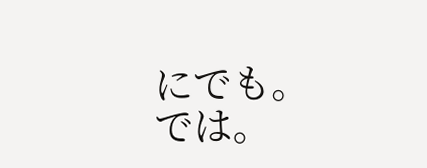にでも。
では。